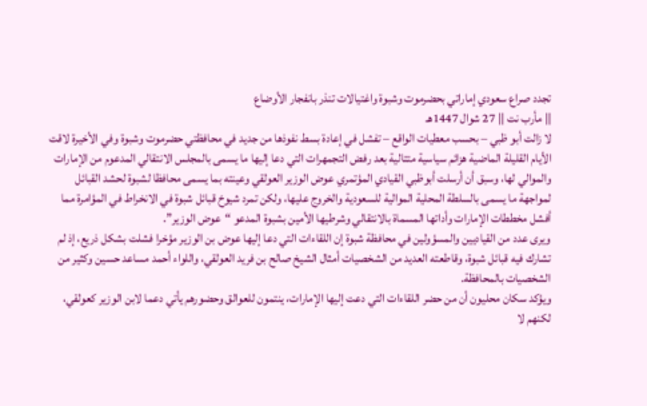تجدد صراع سعودي إماراتي بحضرموت وشبوة واغتيالات تنذر بانفجار الأوضاع
|| مأرب نت || 27 شوال 1447هـ
لا زالت أبو ظبي – بحسب معطيات الواقع – تفشل في إعادة بسط نفوذها من جديد في محافظتي حضرموت وشبوة وفي الأخيرة لاقت الأيام القليلة الماضية هزائم سياسية متتالية بعد رفض التجمهرات التي دعا إليها ما يسمى بالمجلس الانتقالي المدعوم من الإمارات والموالي لها، وسبق أن أرسلت أبوظبي القيادي المؤتمري عوض الوزير العولقي وعينته بما يسمى محافظا لشبوة لحشد القبائل لمواجهة ما يسمى بالسلطة المحلية الموالية للسعودية والخروج عليها، ولكن تمرد شيوخ قبائل شبوة في الانخراط في المؤامرة مما أفشل مخططات الإمارات وأداتها المسماة بالانتقالي وشرطيها الأمين بشبوة المدعو “عوض الوزير”.
ويرى عدد من القياديين والمسؤولين في محافظة شبوة إن اللقاءات التي دعا إليها عوض بن الوزير مؤخرا فشلت بشكل ذريع، إذ لم تشارك فيه قبائل شبوة، وقاطعته العديد من الشخصيات أمثال الشيخ صالح بن فريد العولقي، واللواء أحمد مساعد حسين وكثير من الشخصيات بالمحافظة.
ويؤكد سكان محليون أن من حضر اللقاءات التي دعت إليها الإمارات، ينتمون للعوالق وحضورهم يأتي دعما لابن الوزير كعولقي، لكنهم لا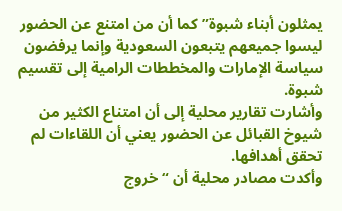يمثلون أبناء شبوة” كما أن من امتنع عن الحضور ليسوا جميعهم يتبعون السعودية وإنما يرفضون سياسة الإمارات والمخططات الرامية إلى تقسيم شبوة.
وأشارت تقارير محلية إلى أن امتناع الكثير من شيوخ القبائل عن الحضور يعني أن اللقاءات لم تحقق أهدافها.
وأكدت مصادر محلية أن “خروج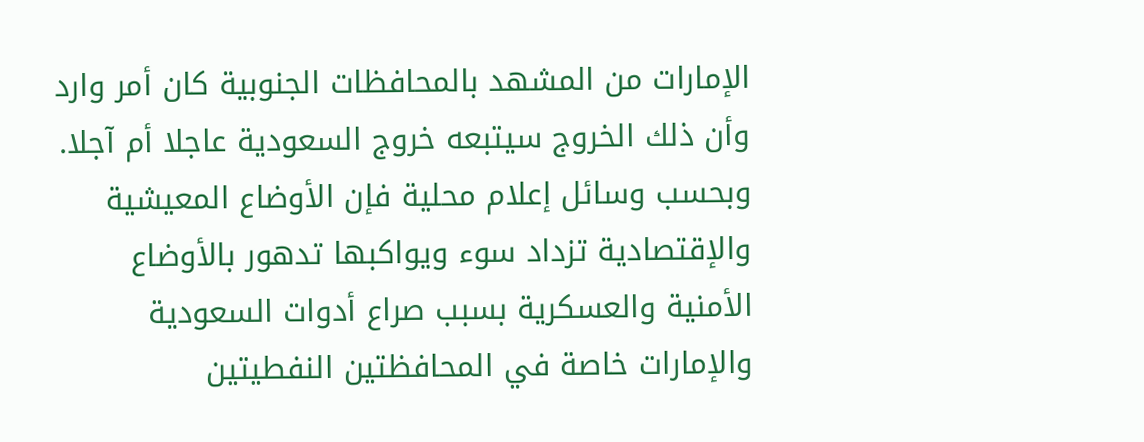الإمارات من المشهد بالمحافظات الجنوبية كان أمر وارد وأن ذلك الخروج سيتبعه خروج السعودية عاجلا أم آجلا.
وبحسب وسائل إعلام محلية فإن الأوضاع المعيشية والإقتصادية تزداد سوء ويواكبها تدهور بالأوضاع الأمنية والعسكرية بسبب صراع أدوات السعودية والإمارات خاصة في المحافظتين النفطيتين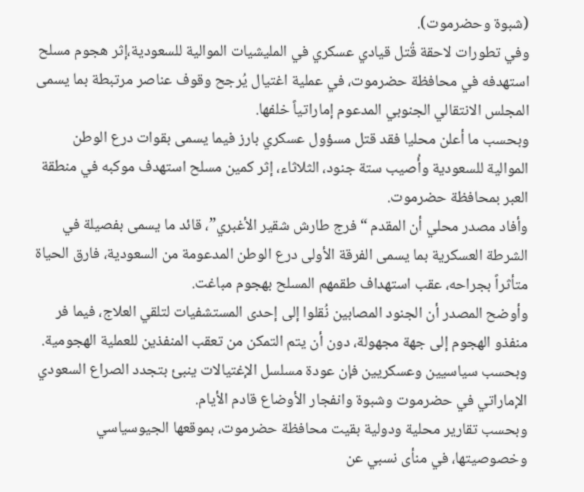(شبوة وحضرموت).
وفي تطورات لاحقة قُتل قيادي عسكري في المليشيات الموالية للسعودية،إثر هجوم مسلح استهدفه في محافظة حضرموت، في عملية اغتيال يُرجح وقوف عناصر مرتبطة بما يسمى المجلس الانتقالي الجنوبي المدعوم إماراتياً خلفها.
وبحسب ما أعلن محليا فقد قتل مسؤول عسكري بارز فيما يسمى بقوات درع الوطن الموالية للسعودية وأُصيب ستة جنود، الثلاثاء، إثر كمين مسلح استهدف موكبه في منطقة العبر بمحافظة حضرموت.
وأفاد مصدر محلي أن المقدم “فرج طارش شقير الأغبري”، قائد ما يسمى بفصيلة في الشرطة العسكرية بما يسمى الفرقة الأولى درع الوطن المدعومة من السعودية، فارق الحياة متأثراً بجراحه، عقب استهداف طقمهم المسلح بهجوم مباغت.
وأوضح المصدر أن الجنود المصابين نُقلوا إلى إحدى المستشفيات لتلقي العلاج، فيما فر منفذو الهجوم إلى جهة مجهولة، دون أن يتم التمكن من تعقب المنفذين للعملية الهجومية.
وبحسب سياسيين وعسكريين فإن عودة مسلسل الإغتيالات ينبئ بتجدد الصراع السعودي الإماراتي في حضرموت وشبوة وانفجار الأوضاع قادم الأيام.
وبحسب تقارير محلية ودولية بقيت محافظة حضرموت، بموقعها الجيوسياسي وخصوصيتها، في منأى نسبي عن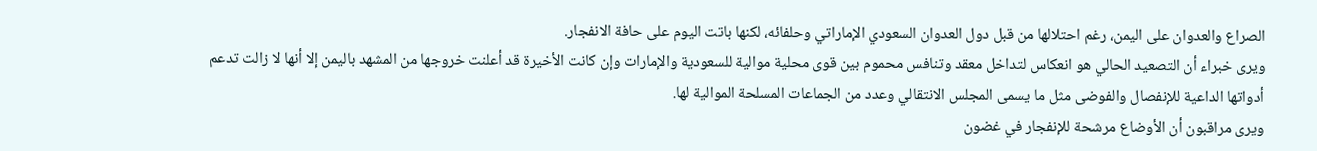الصراع والعدوان على اليمن، رغم احتلالها من قبل دول العدوان السعودي الإماراتي وحلفائه، لكنها باتت اليوم على حافة الانفجار.
ويرى خبراء أن التصعيد الحالي هو انعكاس لتداخل معقد وتنافس محموم بين قوى محلية موالية للسعودية والإمارات وإن كانت الأخيرة قد أعلنت خروجها من المشهد باليمن إلا أنها لا زالت تدعم أدواتها الداعية للإنفصال والفوضى مثل ما يسمى المجلس الانتقالي وعدد من الجماعات المسلحة الموالية لها.
ويرى مراقبون أن الأوضاع مرشحة للإنفجار في غضون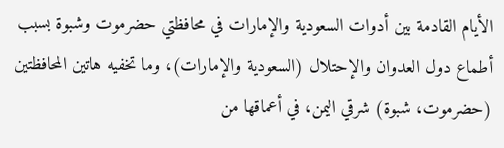الأيام القادمة بين أدوات السعودية والإمارات في محافظتي حضرموت وشبوة بسبب أطماع دول العدوان والإحتلال (السعودية والإمارات)، وما تخفيه هاتين المحافظتين (حضرموت، شبوة) شرقي اليمن، في أعماقها من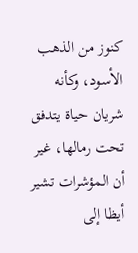كنوز من الذهب الأسود، وكأنه شريان حياة يتدفق تحت رمالها، غير أن المؤشرات تشير أيظا إلى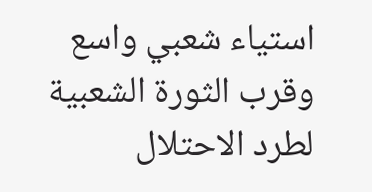استياء شعبي واسع وقرب الثورة الشعبية لطرد الاحتلال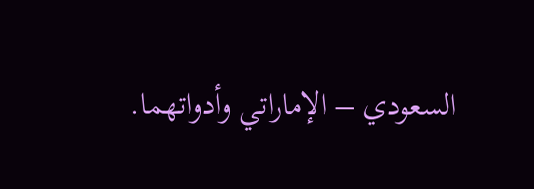السعودي – الإماراتي وأدواتهما.